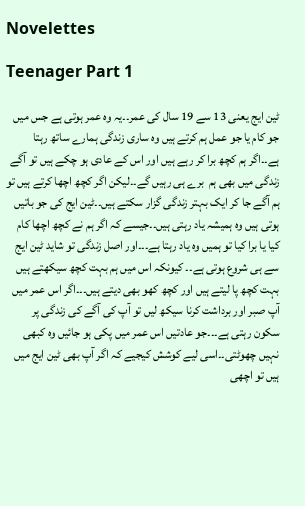Novelettes

Teenager Part 1

ٹین ایج یعنی 13 سے 19 سال کی عمر۔۔یہ وہ عمر ہوتی ہے جس میں جو کام یا جو عمل ہم کرتے ہیں وہ ساری زندگی ہمارے ساتھ رہتا ہے۔۔اگر ہم کچھ برا کر رہے ہیں اور اس کے عادی ہو چکے ہیں تو آگے زندگی میں بھی ہم  برے ہی رہیں گے۔۔لیکن اگر کچھ اچھا کرتے ہیں تو ہم آگے جا کر ایک بہتر زندگی گزار سکتے ہیں۔۔ٹین ایج کی جو باتیں ہوتی ہیں وہ ہمیشہ یاد رہتی ہیں۔۔جیسے کہ اگر ہم نے کچھ اچھا کام کیا یا برا کیا تو ہمیں وہ یاد رہتا ہے۔۔۔اور اصل زندگی تو شاید ٹین ایج سے ہی شروع ہوتی ہے۔۔ کیونکہ اس میں ہم بہت کچھ سیکھتے ہیں بہت کچھ پا لیتے ہیں اور کچھ کھو بھی دیتے ہیں۔۔۔اگر اس عمر میں آپ صبر اور برداشت کرنا سیکھ لیں تو آپ کی آگے کی زندگی پر سکون رہتی ہے۔۔۔جو عادتیں اس عمر میں پکی ہو جائیں وہ کبھی نہیں چھوٹتی۔۔اسی لیے کوشش کیجیے کہ اگر آپ بھی ٹین ایج میں ہیں تو اچھی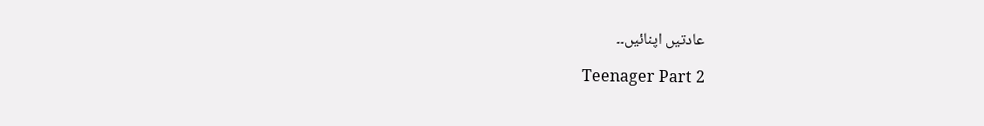عادتیں اپنائیں۔۔

Teenager Part 2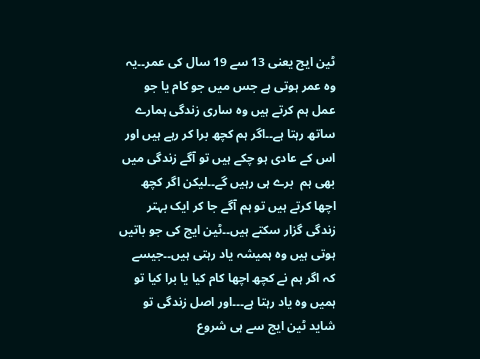ٹین ایج یعنی 13 سے 19 سال کی عمر۔۔یہ وہ عمر ہوتی ہے جس میں جو کام یا جو عمل ہم کرتے ہیں وہ ساری زندگی ہمارے ساتھ رہتا ہے۔۔اگر ہم کچھ برا کر رہے ہیں اور اس کے عادی ہو چکے ہیں تو آگے زندگی میں بھی ہم  برے ہی رہیں گے۔۔لیکن اگر کچھ اچھا کرتے ہیں تو ہم آگے جا کر ایک بہتر زندگی گزار سکتے ہیں۔۔ٹین ایج کی جو باتیں ہوتی ہیں وہ ہمیشہ یاد رہتی ہیں۔۔جیسے کہ اگر ہم نے کچھ اچھا کام کیا یا برا کیا تو ہمیں وہ یاد رہتا ہے۔۔۔اور اصل زندگی تو شاید ٹین ایج سے ہی شروع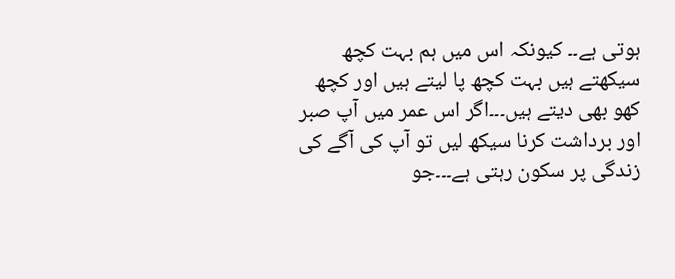ہوتی ہے۔۔ کیونکہ اس میں ہم بہت کچھ سیکھتے ہیں بہت کچھ پا لیتے ہیں اور کچھ کھو بھی دیتے ہیں۔۔۔اگر اس عمر میں آپ صبر اور برداشت کرنا سیکھ لیں تو آپ کی آگے کی زندگی پر سکون رہتی ہے۔۔۔جو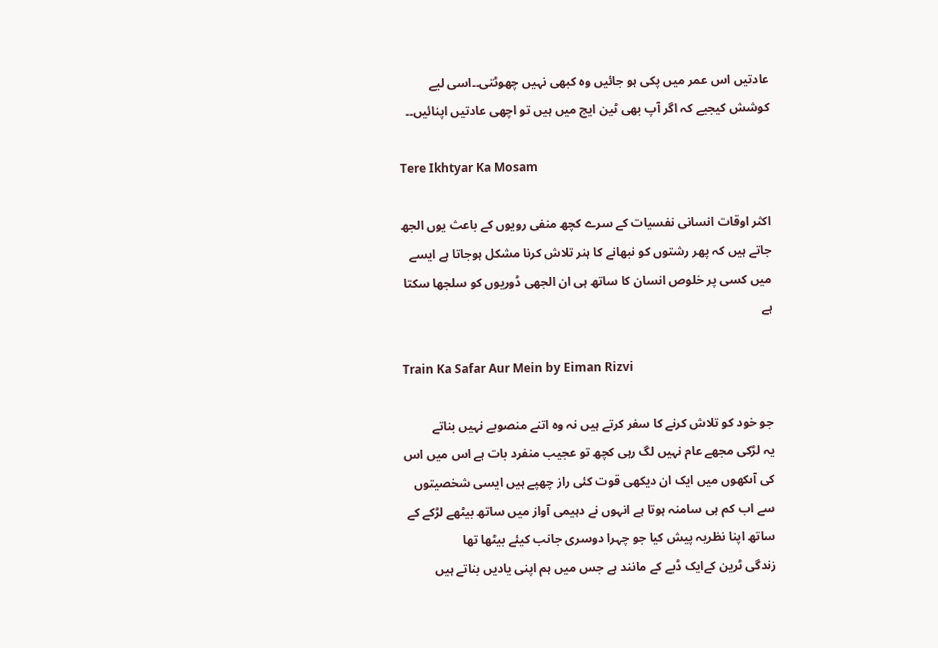عادتیں اس عمر میں پکی ہو جائیں وہ کبھی نہیں چھوٹتی۔۔اسی لیے کوشش کیجیے کہ اگر آپ بھی ٹین ایج میں ہیں تو اچھی عادتیں اپنائیں۔۔

Tere Ikhtyar Ka Mosam

اکثر اوقات انسانی نفسیات کے سرے کچھ منفی رویوں کے باعث یوں الجھ جاتے ہیں کہ پھر رشتوں کو نبھانے کا ہنر تلاش کرنا مشکل ہوجاتا ہے ایسے میں کسی پر خلوص انسان کا ساتھ ہی ان الجھی ڈوریوں کو سلجھا سکتا ہے

Train Ka Safar Aur Mein by Eiman Rizvi

جو خود کو تلاش کرنے کا سفر کرتے ہیں نہ وہ اتنے منصوبے نہیں بناتے
یہ لڑکی مجھے عام نہیں لگ رہی کچھ تو عجیب منفرد بات ہے اس میں اس کی آںکھوں میں ایک ان دیکھی قوت کئی راز چھپے ہیں ایسی شخصیتوں سے اب کم ہی سامنہ ہوتا ہے انہوں نے دہیمی آواز میں ساتھ بیٹھے لڑکے کے ساتھ اپنا نظریہ پیش کیا جو چہرا دوسری جانب کیئے بیٹھا تھا
زندگی ٹرین کےایک ڈبے کے مانند ہے جس میں ہم اپنی یادیں بناتے ہیں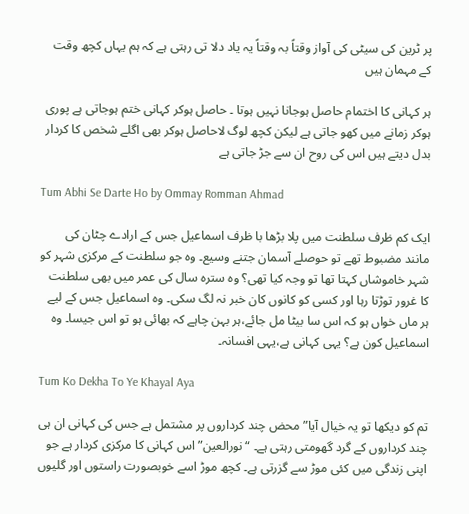پر ٹرین کی سیٹی کی آواز وقتاً بہ وقتاً یہ یاد دلا تی رہتی ہے کہ ہم یہاں کچھ وقت کے مہمان ہیں

ہر کہانی کا اختمام حاصل ہوجانا نہیں ہوتا ۔ حاصل ہوکر کہانی ختم ہوجاتی ہے پوری ہوکر زمانے میں کھو جاتی ہے لیکن کچھ لوگ لاحاصل ہوکر بھی اگلے شخص کا کردار بدل دیتے ہیں اس کی روح ان سے جڑ جاتی ہے

Tum Abhi Se Darte Ho by Ommay Romman Ahmad

ایک کم ظرف سلطنت میں پلا بڑھا با ظرف اسماعیل جس کے ارادے چٹان کی مانند مضبوط تھے تو حوصلے آسمان جتنے وسیع۔ وہ جو سلطنت کے مرکزی شہر کو شہر خاموشاں کہتا تھا تو وجہ کیا تھی؟ وہ سترہ سال کی عمر میں بھی سلطنت کا غرور توڑتا رہا اور کسی کو کانوں کان خبر نہ لگ سکی۔ وہ اسماعیل جس کے لیے ہر ماں خواں ہو کہ اس سا بیٹا مل جائے،ہر بہن چاہے کہ بھائی ہو تو اس جیسا۔ وہ اسماعیل کون ہے؟ یہی کہانی ہے،یہی افسانہ۔

Tum Ko Dekha To Ye Khayal Aya

تم کو دیکھا تو یہ خیال آیا” محض چند کرداروں پر مشتمل ہے جس کی کہانی ان ہی چند کرداروں کے گرد گھومتی رہتی ہے۔ “نورالعین” اس کہانی کا مرکزی کردار ہے جو اپنی زندگی میں کئی موڑ سے گزرتی ہے۔ کچھ موڑ اسے خوبصورت راستوں اور گلیوں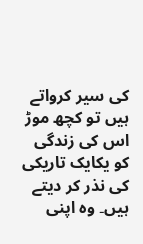کی سیر کرواتے ہیں تو کچھ موڑ اس کی زندگی کو یکایک تاریکی کی نذر کر دیتے ہیں۔ وہ اپنی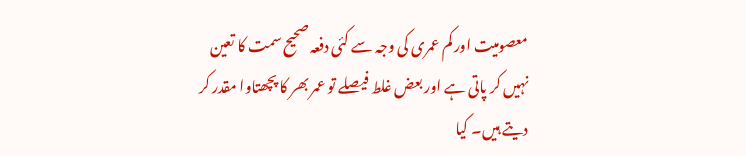معصومیت اور کم عمری کی وجہ سے کئی دفعہ صحیح سمت کا تعین نہیں کر پاتی ہے اور بعض غلط فیصلے تو عمر بھر کا پچھتاوا مقدر کر دیتے ہیں۔ کیا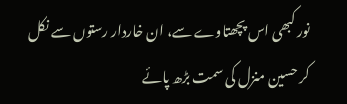نور کبھی اس پچھتاوے سے، ان خاردار رستوں سے نکل کر حسین منزل کی سمت بڑھ پائے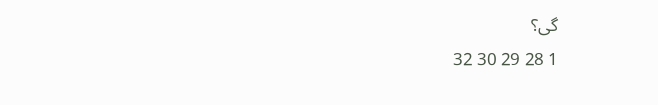گی؟
1 28 29 30 32